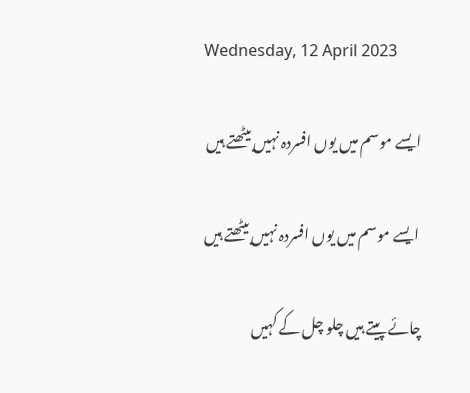Wednesday, 12 April 2023

ایسے موسم میں یوں افسردہ نہیں بیٹھتے ہیں

 ایسے موسم میں یوں افسردہ نہیں بیٹھتے ہیں

چائے پیتے ہیں چلو چل کے کہیں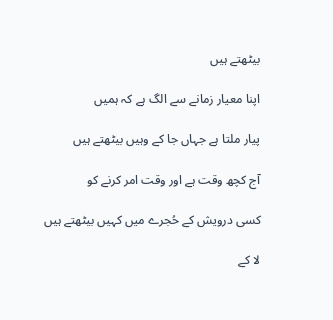بیٹھتے ہیں

اپنا معیار زمانے سے الگ ہے کہ ہمیں

پیار ملتا ہے جہاں جا کے وہیں بیٹھتے ہیں

آج کچھ وقت ہے اور وقت امر کرنے کو

کسی درویش کے حُجرے میں کہیں بیٹھتے ہیں

لا کے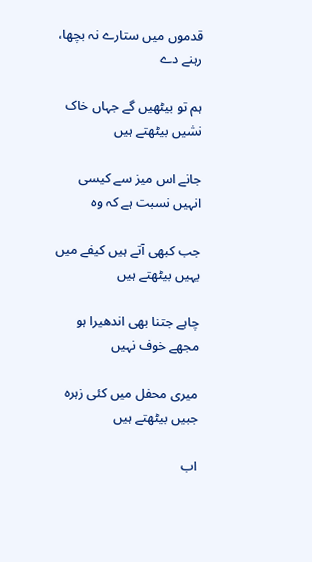قدموں میں ستارے نہ بچھا، رہنے دے

ہم تو بیٹھیں گے جہاں خاک نشیں بیٹھتے ہیں

جانے اس میز سے کیسی انہیں نسبت ہے کہ وہ

جب کبھی آتے ہیں کیفے میں یہیں بیٹھتے ہیں

چاہے جتنا بھی اندھیرا ہو مجھے خوف نہیں

میری محفل میں کئی زہرہ جبیں بیٹھتے ہیں

اب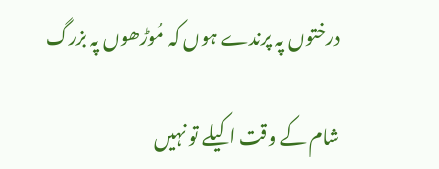درختوں پہ پرندے ہوں کہ مُوڑھوں پہ بزرگ

شام کے وقت اکیلے تو نہیں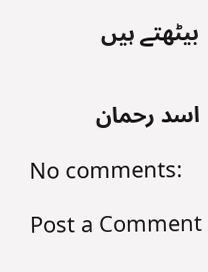بیٹھتے ہیں


اسد رحمان

No comments:

Post a Comment